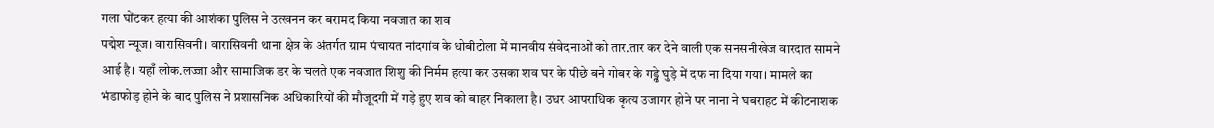गला घोंटकर हत्या की आशंका पुलिस ने उत्खनन कर बरामद किया नवजात का शव
पद्मेश न्यूज। वारासिवनी। वारासिवनी थाना क्षेत्र के अंतर्गत ग्राम पंचायत नांदगांव के धोबीटोला में मानवीय संवेदनाओं को तार.तार कर देने वाली एक सनसनीखेज वारदात सामने आई है। यहाँ लोक.लज्जा और सामाजिक डर के चलते एक नवजात शिशु की निर्मम हत्या कर उसका शव घर के पीछे बने गोबर के गड्ढे घुड़े में दफ ना दिया गया। मामले का भंडाफोड़ होने के बाद पुलिस ने प्रशासनिक अधिकारियों की मौजूदगी में गड़े हुए शव को बाहर निकाला है। उधर आपराधिक कृत्य उजागर होने पर नाना ने घबराहट में कीटनाशक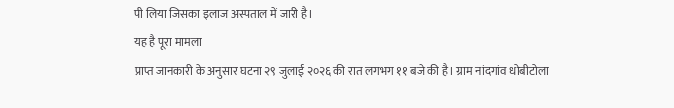पी लिया जिसका इलाज अस्पताल में जारी है।
यह है पूरा मामला
प्राप्त जानकारी के अनुसार घटना २९ जुलाई २०२६ की रात लगभग ११ बजे की है। ग्राम नांदगांव धोबीटोला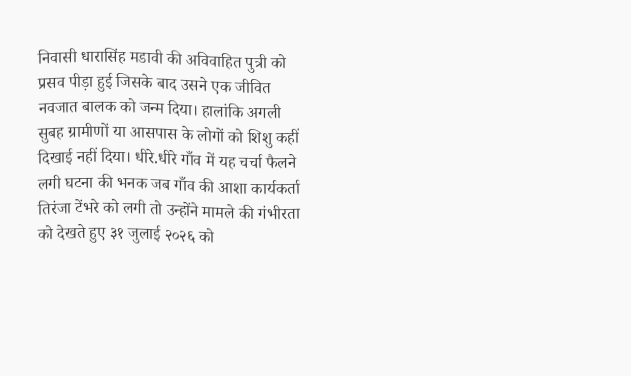निवासी धारासिंह मडावी की अविवाहित पुत्री को प्रसव पीड़ा हुई जिसके बाद उसने एक जीवित नवजात बालक को जन्म दिया। हालांकि अगली सुबह ग्रामीणों या आसपास के लोगों को शिशु कहीं दिखाई नहीं दिया। धीरे.धीरे गाँव में यह चर्चा फैलने लगी घटना की भनक जब गाँव की आशा कार्यकर्ता तिरंजा टेंभरे को लगी तो उन्होंने मामले की गंभीरता को देखते हुए ३१ जुलाई २०२६ को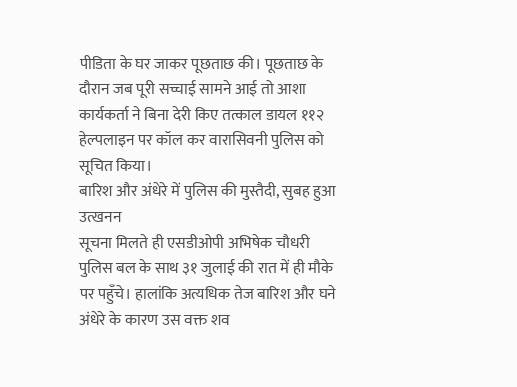पीडिता के घर जाकर पूछताछ की। पूछताछ के दौरान जब पूरी सच्चाई सामने आई तो आशा कार्यकर्ता ने बिना देरी किए तत्काल डायल ११२ हेल्पलाइन पर कॉल कर वारासिवनी पुलिस को सूचित किया।
बारिश और अंधेरे में पुलिस की मुस्तैदी, सुबह हुआ उत्खनन
सूचना मिलते ही एसडीओपी अभिषेक चौधरी पुलिस बल के साथ ३१ जुलाई की रात में ही मौके पर पहुँचे। हालांकि अत्यधिक तेज बारिश और घने अंधेरे के कारण उस वक्त शव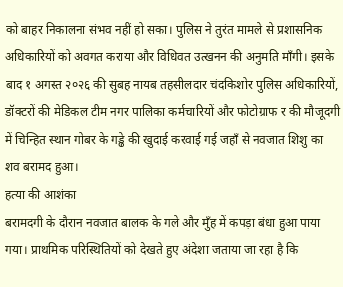को बाहर निकालना संभव नहीं हो सका। पुलिस ने तुरंत मामले से प्रशासनिक अधिकारियों को अवगत कराया और विधिवत उत्खनन की अनुमति माँगी। इसके बाद १ अगस्त २०२६ की सुबह नायब तहसीलदार चंदकिशोर पुलिस अधिकारियों, डॉक्टरों की मेडिकल टीम नगर पालिका कर्मचारियों और फोटोग्राफ र की मौजूदगी में चिन्हित स्थान गोबर के गड्ढे की खुदाई करवाई गई जहाँ से नवजात शिशु का शव बरामद हुआ।
हत्या की आशंका
बरामदगी के दौरान नवजात बालक के गले और मुँह में कपड़ा बंधा हुआ पाया गया। प्राथमिक परिस्थितियों को देखते हुए अंदेशा जताया जा रहा है कि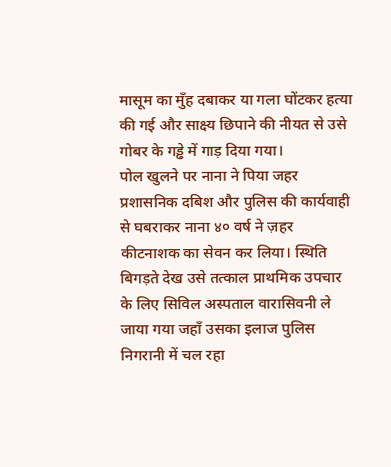मासूम का मुँह दबाकर या गला घोंटकर हत्या की गई और साक्ष्य छिपाने की नीयत से उसे गोबर के गड्ढे में गाड़ दिया गया।
पोल खुलने पर नाना ने पिया जहर
प्रशासनिक दबिश और पुलिस की कार्यवाही से घबराकर नाना ४० वर्ष ने ज़हर कीटनाशक का सेवन कर लिया। स्थिति बिगड़ते देख उसे तत्काल प्राथमिक उपचार के लिए सिविल अस्पताल वारासिवनी ले जाया गया जहाँ उसका इलाज पुलिस निगरानी में चल रहा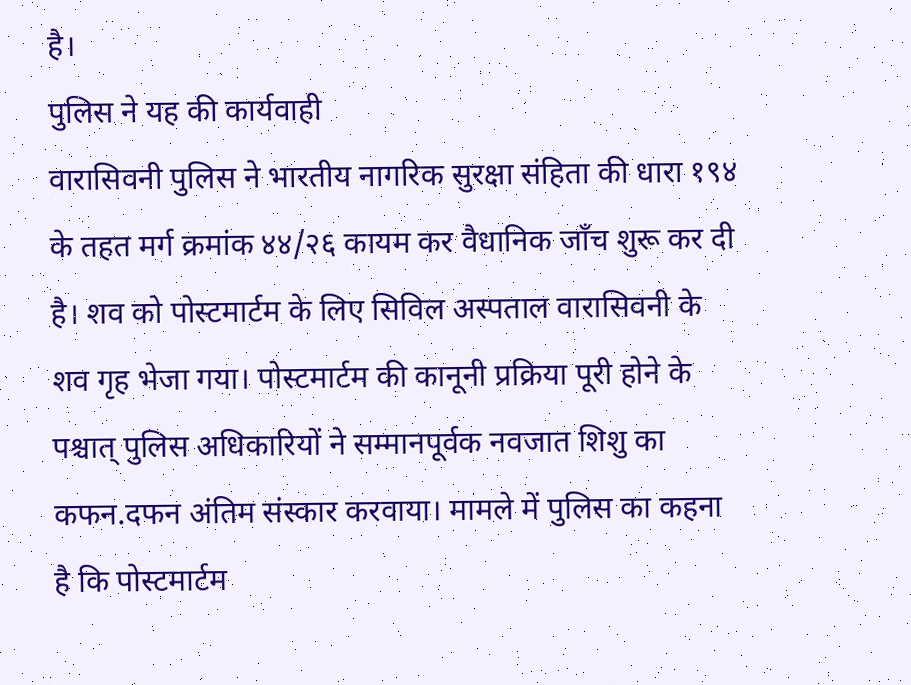है।
पुलिस ने यह की कार्यवाही
वारासिवनी पुलिस ने भारतीय नागरिक सुरक्षा संहिता की धारा १९४ के तहत मर्ग क्रमांक ४४/२६ कायम कर वैधानिक जाँच शुरू कर दी है। शव को पोस्टमार्टम के लिए सिविल अस्पताल वारासिवनी के शव गृह भेजा गया। पोस्टमार्टम की कानूनी प्रक्रिया पूरी होने के पश्चात् पुलिस अधिकारियों ने सम्मानपूर्वक नवजात शिशु का कफन.दफन अंतिम संस्कार करवाया। मामले में पुलिस का कहना है कि पोस्टमार्टम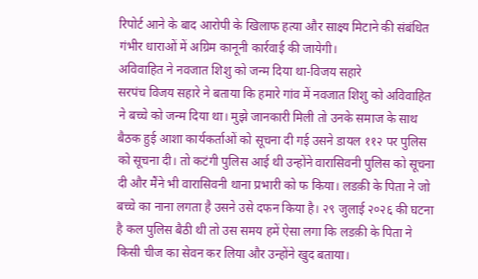रिपोर्ट आने के बाद आरोपी के खिलाफ हत्या और साक्ष्य मिटाने की संबंधित गंभीर धाराओं में अग्रिम कानूनी कार्रवाई की जायेगी।
अविवाहित ने नवजात शिशु को जन्म दिया था-विजय सहारे
सरपंच विजय सहारे ने बताया कि हमारे गांव में नवजात शिशु को अविवाहित ने बच्चे को जन्म दिया था। मुझे जानकारी मिली तो उनके समाज के साथ बैठक हुई आशा कार्यकर्ताओं को सूचना दी गई उसने डायल ११२ पर पुलिस को सूचना दी। तो कटंगी पुलिस आई थी उन्होंने वारासिवनी पुलिस को सूचना दी और मैंने भी वारासिवनी थाना प्रभारी को फ किया। लडक़ी के पिता ने जो बच्चे का नाना लगता है उसने उसे दफन किया है। २९ जुलाई २०२६ की घटना है कल पुलिस बैठी थी तो उस समय हमें ऐसा लगा कि लडक़ी के पिता ने किसी चीज का सेवन कर लिया और उन्होंने खुद बताया।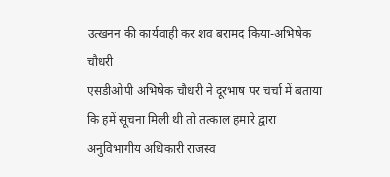उत्खनन की कार्यवाही कर शव बरामद किया-अभिषेक चौधरी
एसडीओपी अभिषेक चौधरी ने दूरभाष पर चर्चा में बताया कि हमें सूचना मिली थी तो तत्काल हमारे द्वारा अनुविभागीय अधिकारी राजस्व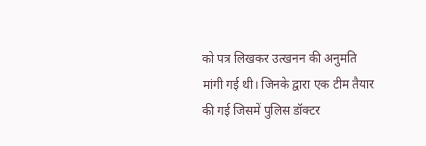को पत्र लिखकर उत्खनन की अनुमति मांगी गई थी। जिनके द्वारा एक टीम तैयार की गई जिसमें पुलिस डॉक्टर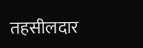तहसीलदार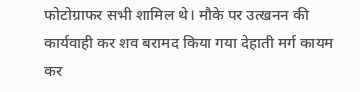फोटोग्राफर सभी शामिल थे। मौके पर उत्खनन की कार्यवाही कर शव बरामद किया गया देहाती मर्ग कायम कर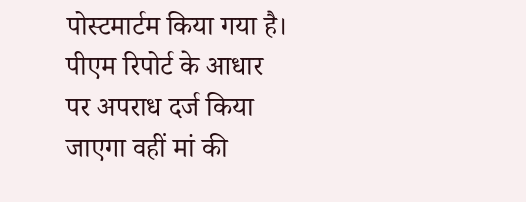पोस्टमार्टम किया गया है। पीएम रिपोर्ट के आधार पर अपराध दर्ज किया जाएगा वहीं मां की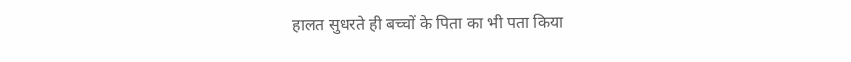हालत सुधरते ही बच्चों के पिता का भी पता किया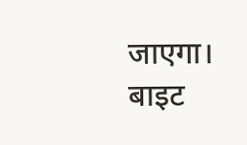जाएगा।
बाइट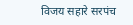विजय सहारे सरपंच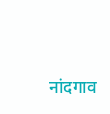नांदगाव